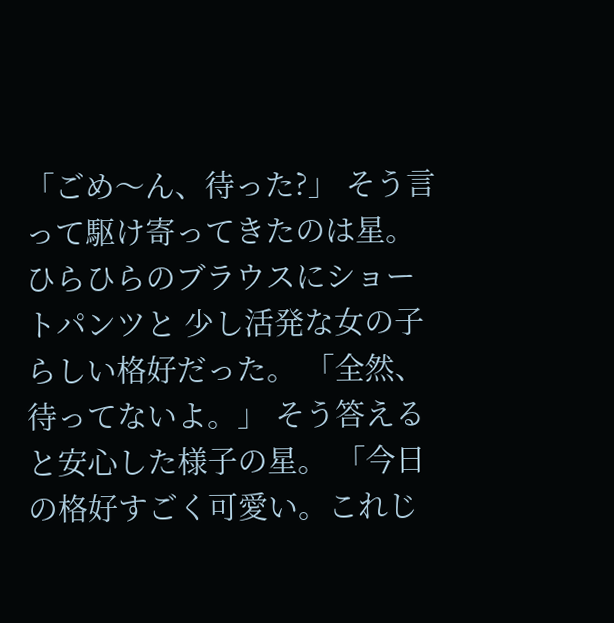「ごめ〜ん、待った?」 そう言って駆け寄ってきたのは星。 ひらひらのブラウスにショートパンツと 少し活発な女の子らしい格好だった。 「全然、待ってないよ。」 そう答えると安心した様子の星。 「今日の格好すごく可愛い。これじ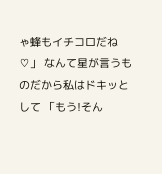ゃ蜂もイチコロだね♡」 なんて星が言うものだから私はドキッとして 「もう!そん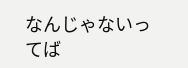なんじゃないってば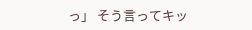っ」 そう言ってキッ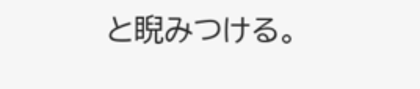と睨みつける。